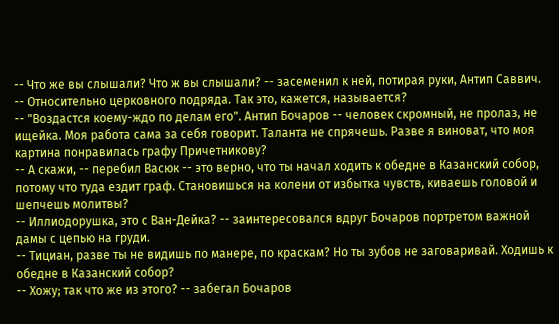-- Что же вы слышали? Что ж вы слышали? -- засеменил к ней, потирая руки, Антип Саввич.
-- Относительно церковного подряда. Так это, кажется, называется?
-- "Воздастся коему-ждо по делам его". Антип Бочаров -- человек скромный, не пролаз, не ищейка. Моя работа сама за себя говорит. Таланта не спрячешь. Разве я виноват, что моя картина понравилась графу Причетникову?
-- А скажи, -- перебил Васюк -- это верно, что ты начал ходить к обедне в Казанский собор, потому что туда ездит граф. Становишься на колени от избытка чувств, киваешь головой и шепчешь молитвы?
-- Иллиодорушка, это с Ван-Дейка? -- заинтересовался вдруг Бочаров портретом важной дамы с цепью на груди.
-- Тициан, разве ты не видишь по манере, по краскам? Но ты зубов не заговаривай. Ходишь к обедне в Казанский собор?
-- Хожу; так что же из этого? -- забегал Бочаров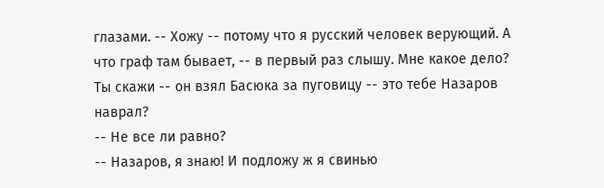глазами. -- Хожу -- потому что я русский человек верующий. А что граф там бывает, -- в первый раз слышу. Мне какое дело? Ты скажи -- он взял Басюка за пуговицу -- это тебе Назаров наврал?
-- Не все ли равно?
-- Назаров, я знаю! И подложу ж я свинью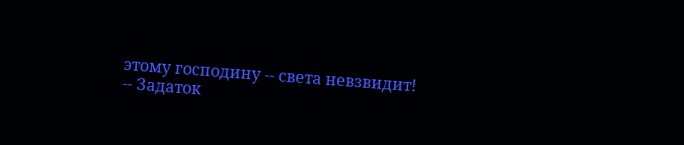этому господину -- света невзвидит!
-- Задаток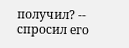получил? -- спросил его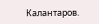Калантаров.